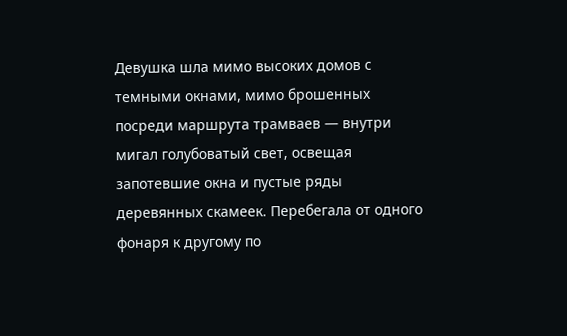Девушка шла мимо высоких домов с темными окнами, мимо брошенных посреди маршрута трамваев — внутри мигал голубоватый свет, освещая запотевшие окна и пустые ряды деревянных скамеек. Перебегала от одного фонаря к другому по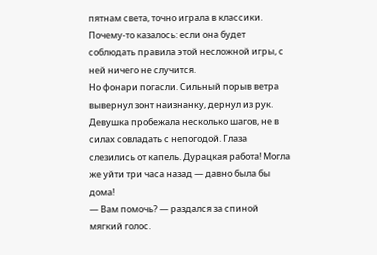пятнам света, точно играла в классики. Почему-то казалось: если она будет соблюдать правила этой несложной игры, с ней ничего не случится.
Но фонари погасли. Сильный порыв ветра вывернул зонт наизнанку, дернул из рук. Девушка пробежала несколько шагов, не в силах совладать с непогодой. Глаза слезились от капель. Дурацкая работа! Могла же уйти три часа назад — давно была бы дома!
— Вам помочь? — раздался за спиной мягкий голос.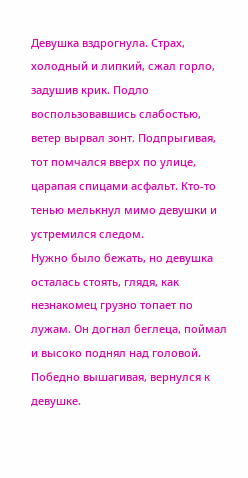Девушка вздрогнула. Страх, холодный и липкий, сжал горло, задушив крик. Подло воспользовавшись слабостью, ветер вырвал зонт. Подпрыгивая, тот помчался вверх по улице, царапая спицами асфальт. Кто-то тенью мелькнул мимо девушки и устремился следом.
Нужно было бежать, но девушка осталась стоять, глядя, как незнакомец грузно топает по лужам. Он догнал беглеца, поймал и высоко поднял над головой. Победно вышагивая, вернулся к девушке.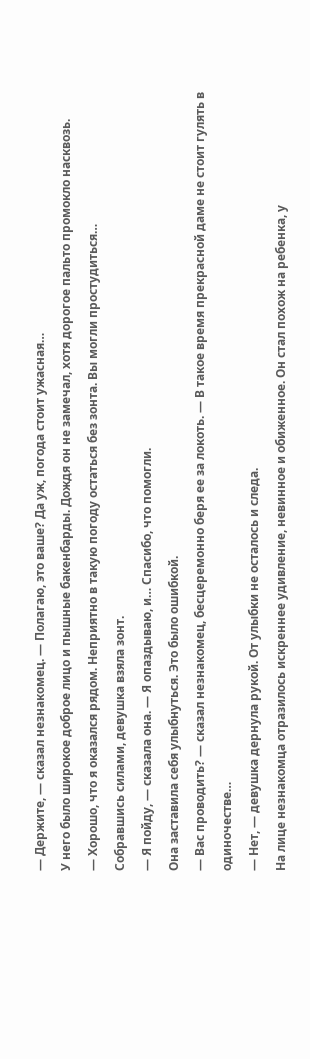— Держите, — сказал незнакомец. — Полагаю, это ваше? Да уж, погода стоит ужасная…
У него было широкое доброе лицо и пышные бакенбарды. Дождя он не замечал, хотя дорогое пальто промокло насквозь.
— Хорошо, что я оказался рядом. Неприятно в такую погоду остаться без зонта. Вы могли простудиться…
Собравшись силами, девушка взяла зонт.
— Я пойду, — сказала она. — Я опаздываю, и… Спасибо, что помогли.
Она заставила себя улыбнуться. Это было ошибкой.
— Вас проводить? — сказал незнакомец, бесцеремонно беря ее за локоть. — В такое время прекрасной даме не стоит гулять в одиночестве…
— Нет, — девушка дернула рукой. От улыбки не осталось и следа.
На лице незнакомца отразилось искреннее удивление, невинное и обиженное. Он стал похож на ребенка, у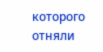которого отняли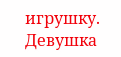игрушку. Девушка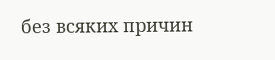без всяких причин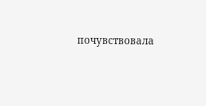почувствовала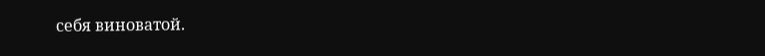себя виноватой.